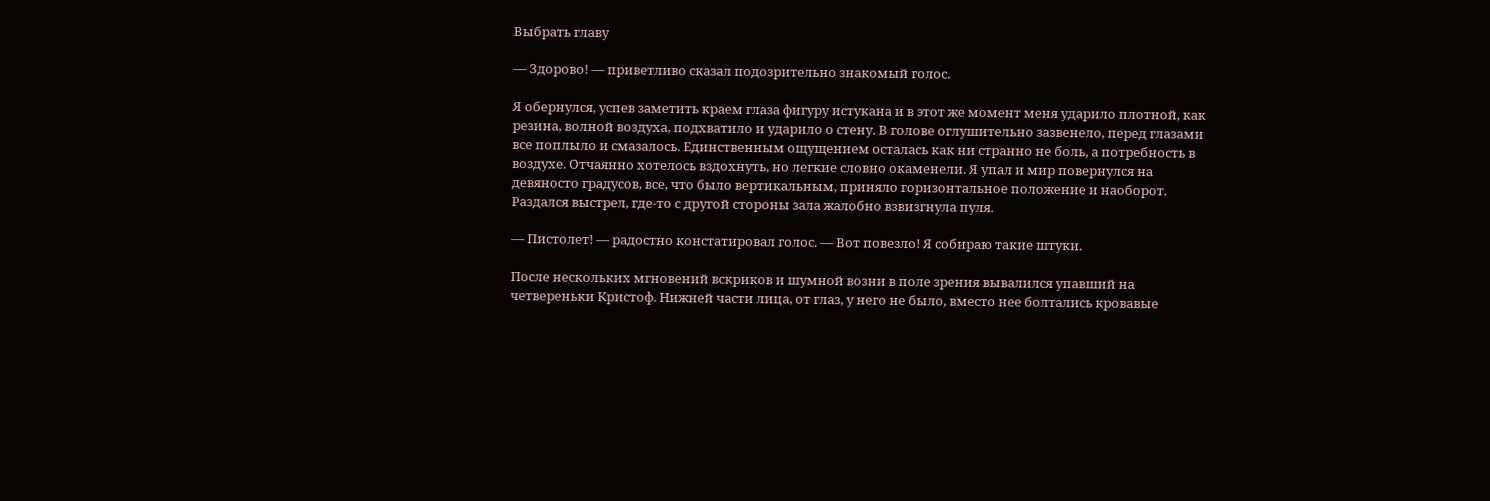Выбрать главу

— Здорово! — приветливо сказал подозрительно знакомый голос.

Я обернулся, успев заметить краем глаза фигуру истукана и в этот же момент меня ударило плотной, как резина, волной воздуха, подхватило и ударило о стену. В голове оглушительно зазвенело, перед глазами все поплыло и смазалось. Единственным ощущением осталась как ни странно не боль, а потребность в воздухе. Отчаянно хотелось вздохнуть, но легкие словно окаменели. Я упал и мир повернулся на девяносто градусов, все, что было вертикальным, приняло горизонтальное положение и наоборот. Раздался выстрел, где‑то с другой стороны зала жалобно взвизгнула пуля.

— Пистолет! — радостно констатировал голос. — Вот повезло! Я собираю такие штуки.

После нескольких мгновений вскриков и шумной возни в поле зрения вывалился упавший на четвереньки Кристоф. Нижней части лица, от глаз, у него не было, вместо нее болтались кровавые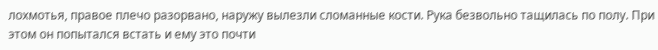лохмотья, правое плечо разорвано, наружу вылезли сломанные кости. Рука безвольно тащилась по полу. При этом он попытался встать и ему это почти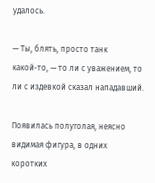удалось.

— Ты, блять, просто танк какой‑то, — то ли с уважением, то ли с издевкой сказал нападавший.

Появилась полуголая, неясно видимая фигура, в одних коротких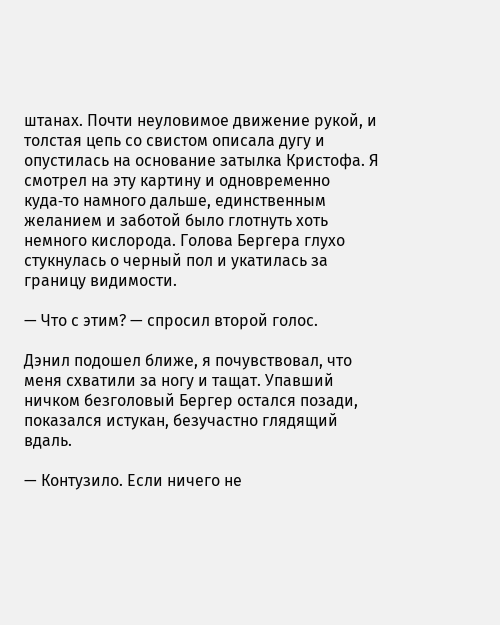штанах. Почти неуловимое движение рукой, и толстая цепь со свистом описала дугу и опустилась на основание затылка Кристофа. Я смотрел на эту картину и одновременно куда‑то намного дальше, единственным желанием и заботой было глотнуть хоть немного кислорода. Голова Бергера глухо стукнулась о черный пол и укатилась за границу видимости.

— Что с этим? — спросил второй голос.

Дэнил подошел ближе, я почувствовал, что меня схватили за ногу и тащат. Упавший ничком безголовый Бергер остался позади, показался истукан, безучастно глядящий вдаль.

— Контузило. Если ничего не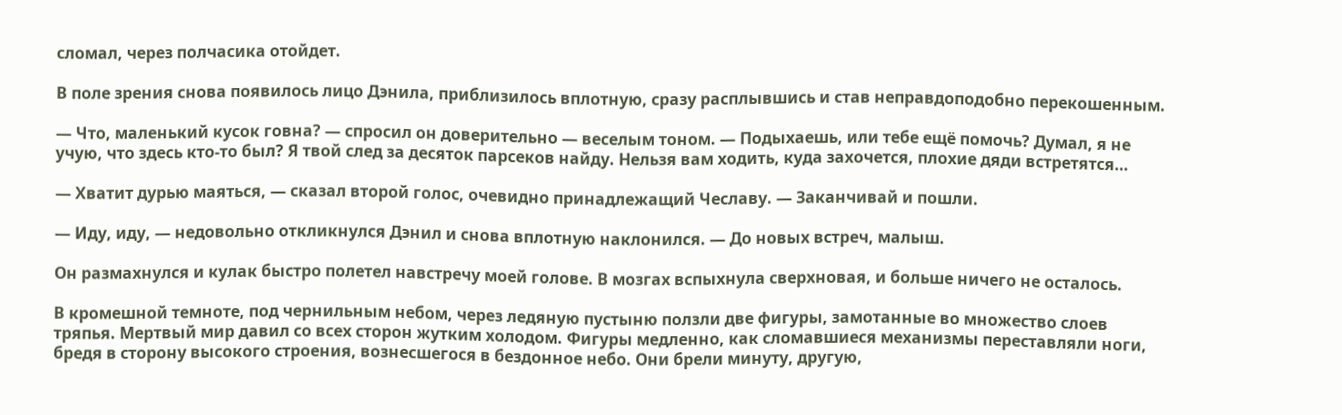сломал, через полчасика отойдет.

В поле зрения снова появилось лицо Дэнила, приблизилось вплотную, сразу расплывшись и став неправдоподобно перекошенным.

— Что, маленький кусок говна? — спросил он доверительно — веселым тоном. — Подыхаешь, или тебе ещё помочь? Думал, я не учую, что здесь кто‑то был? Я твой след за десяток парсеков найду. Нельзя вам ходить, куда захочется, плохие дяди встретятся…

— Хватит дурью маяться, — сказал второй голос, очевидно принадлежащий Чеславу. — Заканчивай и пошли.

— Иду, иду, — недовольно откликнулся Дэнил и снова вплотную наклонился. — До новых встреч, малыш.

Он размахнулся и кулак быстро полетел навстречу моей голове. В мозгах вспыхнула сверхновая, и больше ничего не осталось.

В кромешной темноте, под чернильным небом, через ледяную пустыню ползли две фигуры, замотанные во множество слоев тряпья. Мертвый мир давил со всех сторон жутким холодом. Фигуры медленно, как сломавшиеся механизмы переставляли ноги, бредя в сторону высокого строения, вознесшегося в бездонное небо. Они брели минуту, другую,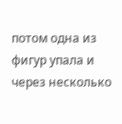потом одна из фигур упала и через несколько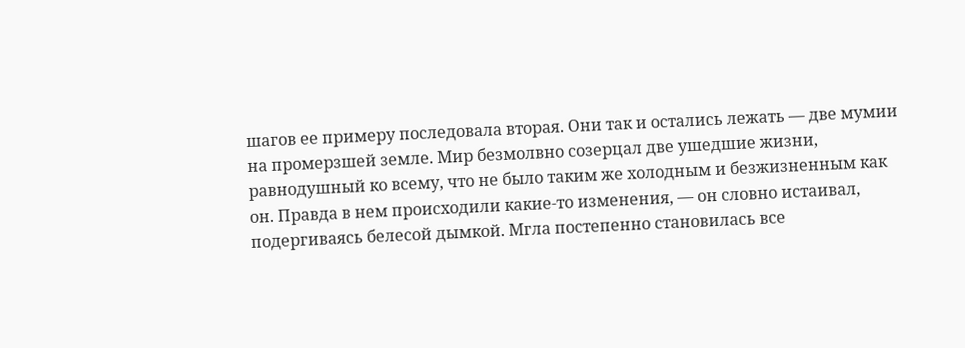шагов ее примеру последовала вторая. Они так и остались лежать — две мумии на промерзшей земле. Мир безмолвно созерцал две ушедшие жизни, равнодушный ко всему, что не было таким же холодным и безжизненным как он. Правда в нем происходили какие‑то изменения, — он словно истаивал, подергиваясь белесой дымкой. Мгла постепенно становилась все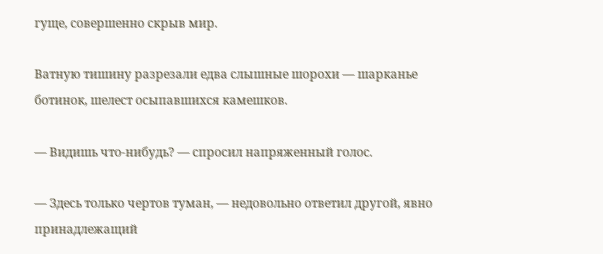гуще, совершенно скрыв мир.

Ватную тишину разрезали едва слышные шорохи — шарканье ботинок, шелест осыпавшихся камешков.

— Видишь что‑нибудь? — спросил напряженный голос.

— Здесь только чертов туман, — недовольно ответил другой, явно принадлежащий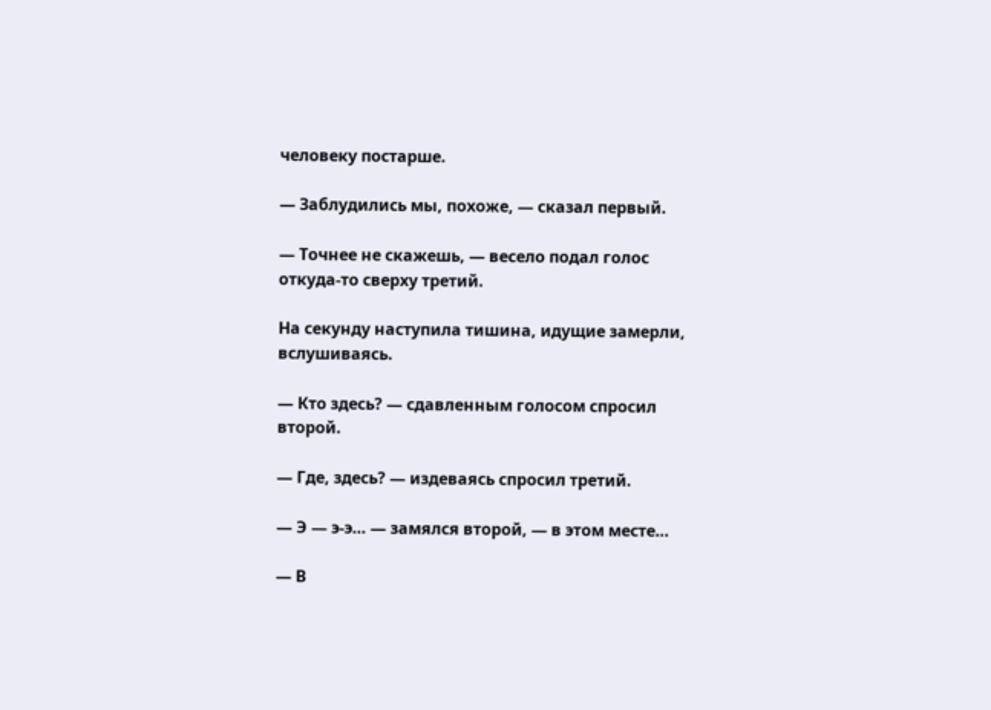человеку постарше.

— Заблудились мы, похоже, — сказал первый.

— Точнее не скажешь, — весело подал голос откуда‑то сверху третий.

На секунду наступила тишина, идущие замерли, вслушиваясь.

— Кто здесь? — сдавленным голосом спросил второй.

— Где, здесь? — издеваясь спросил третий.

— Э — э-э… — замялся второй, — в этом месте…

— В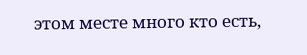этом месте много кто есть,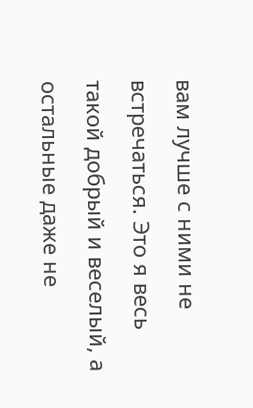вам лучше с ними не встречаться. Это я весь такой добрый и веселый, а остальные даже не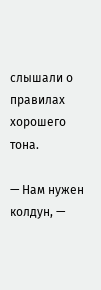слышали о правилах хорошего тона.

— Нам нужен колдун, —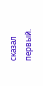сказал первый.